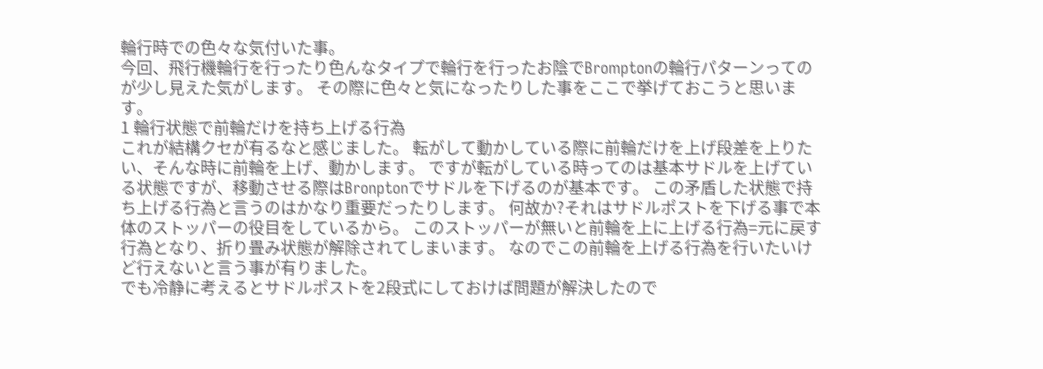輪行時での色々な気付いた事。
今回、飛行機輪行を行ったり色んなタイプで輪行を行ったお陰でBromptonの輪行パターンってのが少し見えた気がします。 その際に色々と気になったりした事をここで挙げておこうと思います。
1 輪行状態で前輪だけを持ち上げる行為
これが結構クセが有るなと感じました。 転がして動かしている際に前輪だけを上げ段差を上りたい、そんな時に前輪を上げ、動かします。 ですが転がしている時ってのは基本サドルを上げている状態ですが、移動させる際はBronptonでサドルを下げるのが基本です。 この矛盾した状態で持ち上げる行為と言うのはかなり重要だったりします。 何故か?それはサドルポストを下げる事で本体のストッパーの役目をしているから。 このストッパーが無いと前輪を上に上げる行為=元に戻す行為となり、折り畳み状態が解除されてしまいます。 なのでこの前輪を上げる行為を行いたいけど行えないと言う事が有りました。
でも冷静に考えるとサドルポストを2段式にしておけば問題が解決したので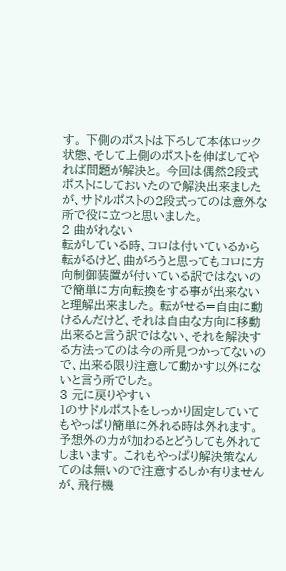す。 下側のポストは下ろして本体ロック状態、そして上側のポストを伸ばしてやれば問題が解決と。 今回は偶然2段式ポストにしておいたので解決出来ましたが、サドルポストの2段式ってのは意外な所で役に立つと思いました。
2 曲がれない
転がしている時、コロは付いているから転がるけど、曲がろうと思ってもコロに方向制御装置が付いている訳ではないので簡単に方向転換をする事が出来ないと理解出来ました。 転がせる=自由に動けるんだけど、それは自由な方向に移動出来ると言う訳ではない、それを解決する方法ってのは今の所見つかってないので、出来る限り注意して動かす以外にないと言う所でした。
3 元に戻りやすい
1のサドルポストをしっかり固定していてもやっぱり簡単に外れる時は外れます。 予想外の力が加わるとどうしても外れてしまいます。 これもやっぱり解決策なんてのは無いので注意するしか有りませんが、飛行機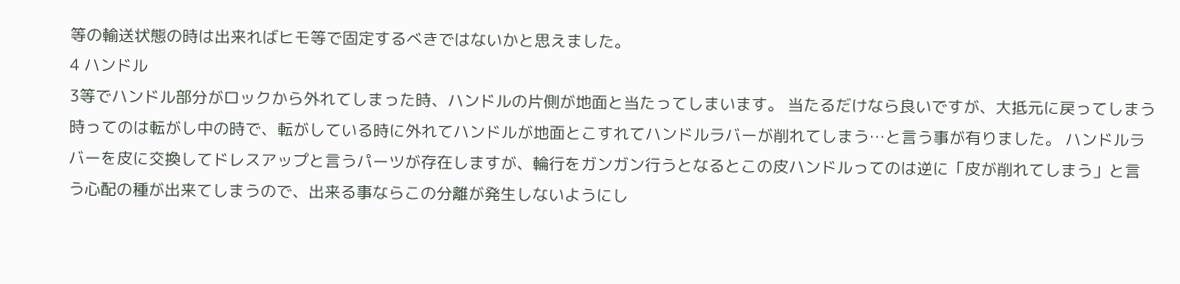等の輸送状態の時は出来ればヒモ等で固定するべきではないかと思えました。
4 ハンドル
3等でハンドル部分がロックから外れてしまった時、ハンドルの片側が地面と当たってしまいます。 当たるだけなら良いですが、大抵元に戻ってしまう時ってのは転がし中の時で、転がしている時に外れてハンドルが地面とこすれてハンドルラバーが削れてしまう…と言う事が有りました。 ハンドルラバーを皮に交換してドレスアップと言うパーツが存在しますが、輪行をガンガン行うとなるとこの皮ハンドルってのは逆に「皮が削れてしまう」と言う心配の種が出来てしまうので、出来る事ならこの分離が発生しないようにし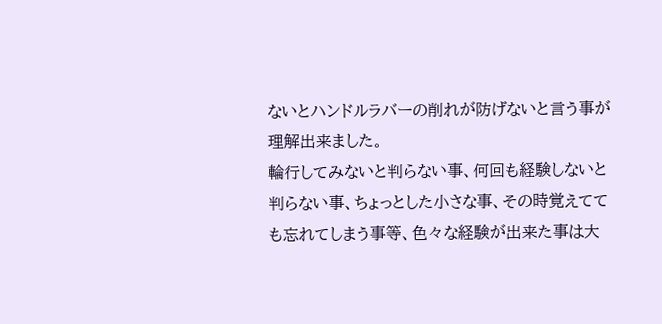ないとハンドルラバーの削れが防げないと言う事が理解出来ました。
輪行してみないと判らない事、何回も経験しないと判らない事、ちょっとした小さな事、その時覚えてても忘れてしまう事等、色々な経験が出来た事は大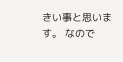きい事と思います。 なので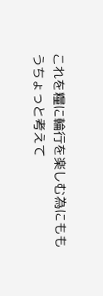これを糧に輪行を楽しむ為にももうちょっと考えて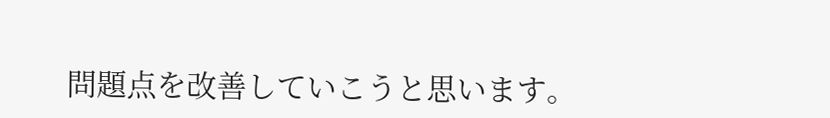問題点を改善していこうと思います。